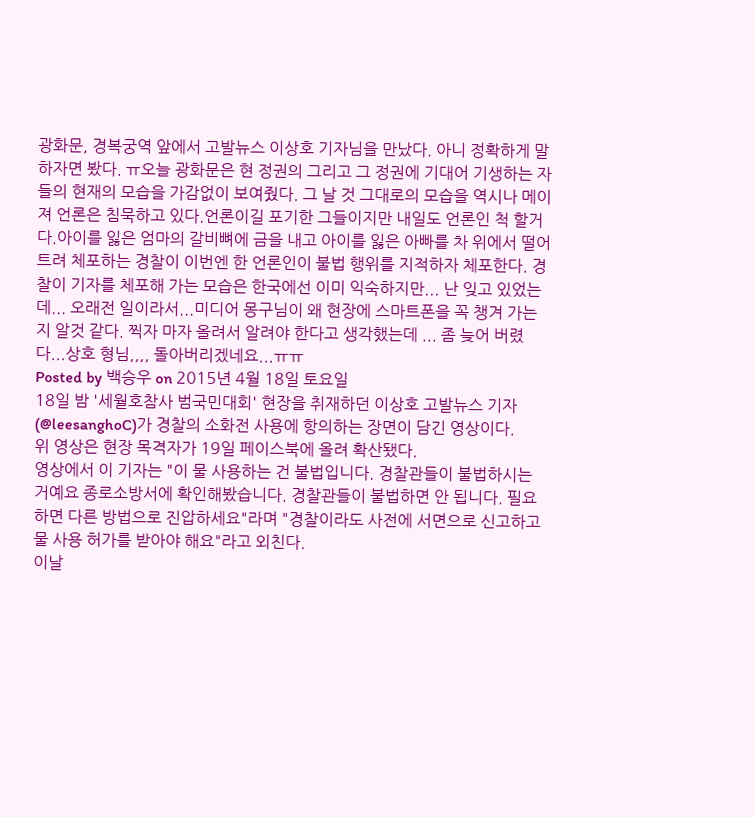광화문, 경복궁역 앞에서 고발뉴스 이상호 기자님을 만났다. 아니 정확하게 말하자면 봤다. ㅠ오늘 광화문은 현 정권의 그리고 그 정권에 기대어 기생하는 자들의 현재의 모습을 가감없이 보여줬다. 그 날 것 그대로의 모습을 역시나 메이져 언론은 침묵하고 있다.언론이길 포기한 그들이지만 내일도 언론인 척 할거다.아이를 잃은 엄마의 갈비뼈에 금을 내고 아이를 잃은 아빠를 차 위에서 떨어트려 체포하는 경찰이 이번엔 한 언론인이 불법 행위를 지적하자 체포한다. 경찰이 기자를 체포해 가는 모습은 한국에선 이미 익숙하지만... 난 잊고 있었는데... 오래전 일이라서...미디어 몽구님이 왜 현장에 스마트폰을 꼭 챙겨 가는지 알것 같다. 찍자 마자 올려서 알려야 한다고 생각했는데 ... 좀 늦어 버렸다...상호 형님,,,, 돌아버리겠네요...ㅠㅠ
Posted by 백승우 on 2015년 4월 18일 토요일
18일 밤 '세월호참사 범국민대회' 현장을 취재하던 이상호 고발뉴스 기자(@leesanghoC)가 경찰의 소화전 사용에 항의하는 장면이 담긴 영상이다.
위 영상은 현장 목격자가 19일 페이스북에 올려 확산됐다.
영상에서 이 기자는 "이 물 사용하는 건 불법입니다. 경찰관들이 불법하시는 거예요 종로소방서에 확인해봤습니다. 경찰관들이 불법하면 안 됩니다. 필요하면 다른 방법으로 진압하세요"라며 "경찰이라도 사전에 서면으로 신고하고 물 사용 허가를 받아야 해요"라고 외친다.
이날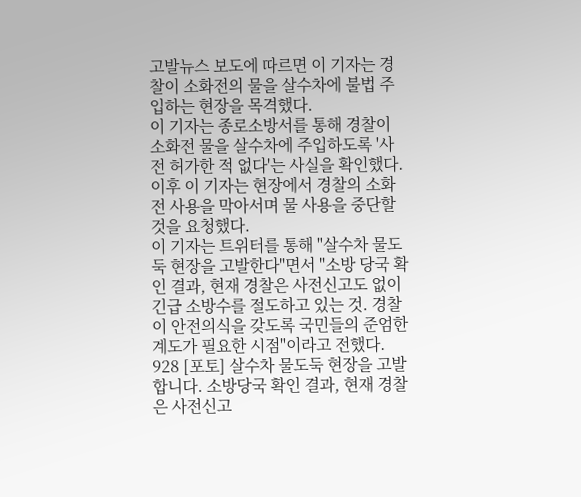고발뉴스 보도에 따르면 이 기자는 경찰이 소화전의 물을 살수차에 불법 주입하는 현장을 목격했다.
이 기자는 종로소방서를 통해 경찰이 소화전 물을 살수차에 주입하도록 '사전 허가한 적 없다'는 사실을 확인했다.
이후 이 기자는 현장에서 경찰의 소화전 사용을 막아서며 물 사용을 중단할 것을 요청했다.
이 기자는 트위터를 통해 "살수차 물도둑 현장을 고발한다"면서 "소방 당국 확인 결과, 현재 경찰은 사전신고도 없이 긴급 소방수를 절도하고 있는 것. 경찰이 안전의식을 갖도록 국민들의 준엄한 계도가 필요한 시점"이라고 전했다.
928 [포토] 살수차 물도둑 현장을 고발합니다. 소방당국 확인 결과, 현재 경찰은 사전신고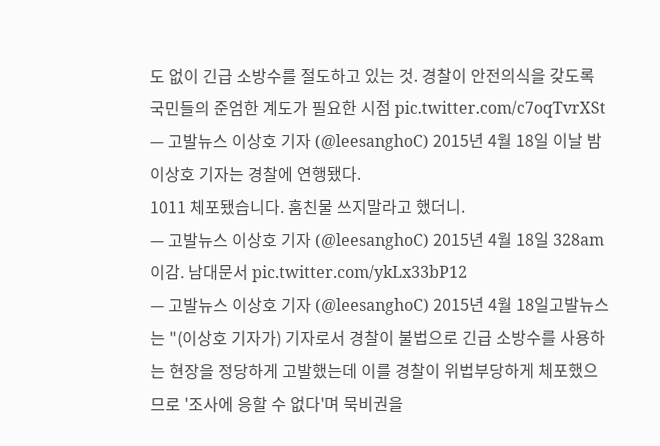도 없이 긴급 소방수를 절도하고 있는 것. 경찰이 안전의식을 갖도록 국민들의 준엄한 계도가 필요한 시점 pic.twitter.com/c7oqTvrXSt
— 고발뉴스 이상호 기자 (@leesanghoC) 2015년 4월 18일 이날 밤 이상호 기자는 경찰에 연행됐다.
1011 체포됐습니다. 훔친물 쓰지말라고 했더니.
— 고발뉴스 이상호 기자 (@leesanghoC) 2015년 4월 18일 328am 이감. 남대문서 pic.twitter.com/ykLx33bP12
— 고발뉴스 이상호 기자 (@leesanghoC) 2015년 4월 18일고발뉴스는 "(이상호 기자가) 기자로서 경찰이 불법으로 긴급 소방수를 사용하는 현장을 정당하게 고발했는데 이를 경찰이 위법부당하게 체포했으므로 '조사에 응할 수 없다'며 묵비권을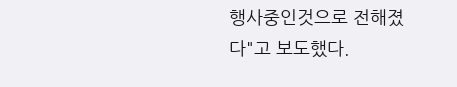행사중인것으로 전해졌다"고 보도했다.